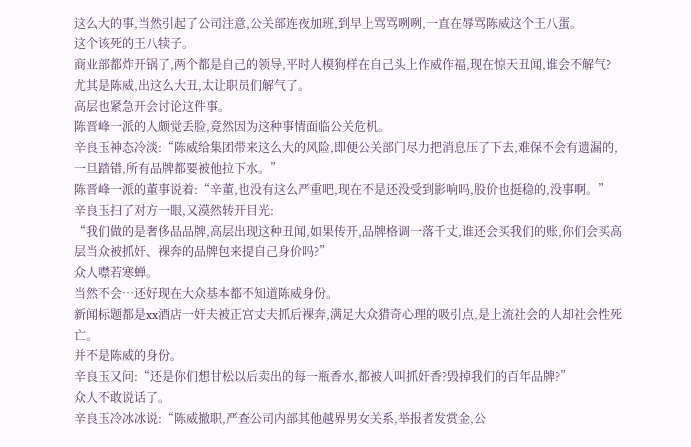这么大的事,当然引起了公司注意,公关部连夜加班,到早上骂骂咧咧,一直在辱骂陈威这个王八蛋。
这个该死的王八犊子。
商业部都炸开锅了,两个都是自己的领导,平时人模狗样在自己头上作威作福,现在惊天丑闻,谁会不解气?
尤其是陈威,出这么大丑,太让职员们解气了。
高层也紧急开会讨论这件事。
陈晋峰一派的人颇觉丢脸,竟然因为这种事情面临公关危机。
辛良玉神态冷淡:“陈威给集团带来这么大的风险,即便公关部门尽力把消息压了下去,难保不会有遗漏的,一旦踏错,所有品牌都要被他拉下水。”
陈晋峰一派的董事说着:“辛董,也没有这么严重吧,现在不是还没受到影响吗,股价也挺稳的,没事啊。”
辛良玉扫了对方一眼,又漠然转开目光:
“我们做的是奢侈品品牌,高层出现这种丑闻,如果传开,品牌格调一落千丈,谁还会买我们的账,你们会买高层当众被抓奸、裸奔的品牌包来提自己身价吗?”
众人噤若寒蝉。
当然不会…还好现在大众基本都不知道陈威身份。
新闻标题都是xx酒店一奸夫被正宫丈夫抓后裸奔,满足大众猎奇心理的吸引点,是上流社会的人却社会性死亡。
并不是陈威的身份。
辛良玉又问:“还是你们想甘松以后卖出的每一瓶香水,都被人叫抓奸香?毁掉我们的百年品牌?”
众人不敢说话了。
辛良玉冷冰冰说:“陈威撤职,严查公司内部其他越界男女关系,举报者发赏金,公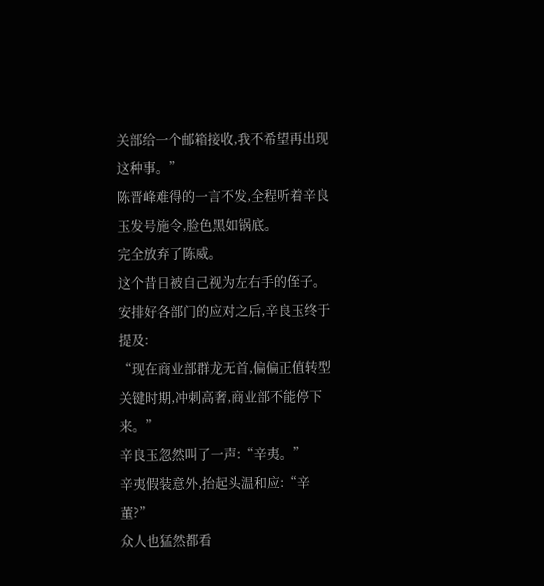关部给一个邮箱接收,我不希望再出现这种事。”
陈晋峰难得的一言不发,全程听着辛良玉发号施令,脸色黑如锅底。
完全放弃了陈威。
这个昔日被自己视为左右手的侄子。
安排好各部门的应对之后,辛良玉终于提及:
“现在商业部群龙无首,偏偏正值转型关键时期,冲刺高奢,商业部不能停下来。”
辛良玉忽然叫了一声:“辛夷。”
辛夷假装意外,抬起头温和应:“辛董?”
众人也猛然都看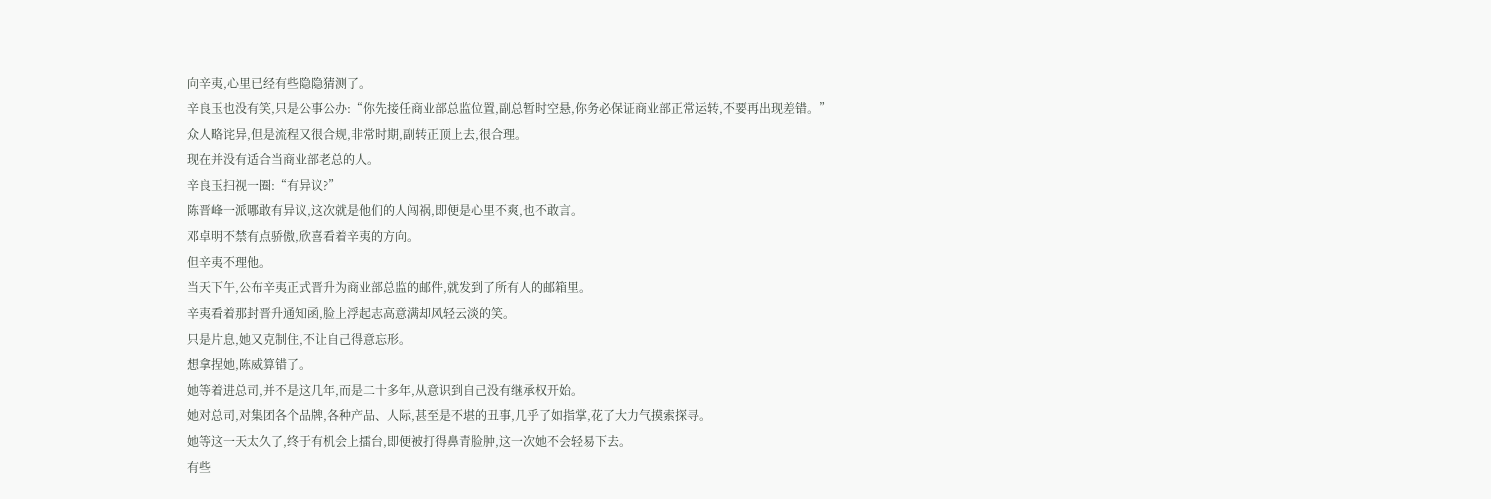向辛夷,心里已经有些隐隐猜测了。
辛良玉也没有笑,只是公事公办:“你先接任商业部总监位置,副总暂时空悬,你务必保证商业部正常运转,不要再出现差错。”
众人略诧异,但是流程又很合规,非常时期,副转正顶上去,很合理。
现在并没有适合当商业部老总的人。
辛良玉扫视一圈:“有异议?”
陈晋峰一派哪敢有异议,这次就是他们的人闯祸,即便是心里不爽,也不敢言。
邓卓明不禁有点骄傲,欣喜看着辛夷的方向。
但辛夷不理他。
当天下午,公布辛夷正式晋升为商业部总监的邮件,就发到了所有人的邮箱里。
辛夷看着那封晋升通知函,脸上浮起志高意满却风轻云淡的笑。
只是片息,她又克制住,不让自己得意忘形。
想拿捏她,陈威算错了。
她等着进总司,并不是这几年,而是二十多年,从意识到自己没有继承权开始。
她对总司,对集团各个品牌,各种产品、人际,甚至是不堪的丑事,几乎了如指掌,花了大力气摸索探寻。
她等这一天太久了,终于有机会上擂台,即便被打得鼻青脸肿,这一次她不会轻易下去。
有些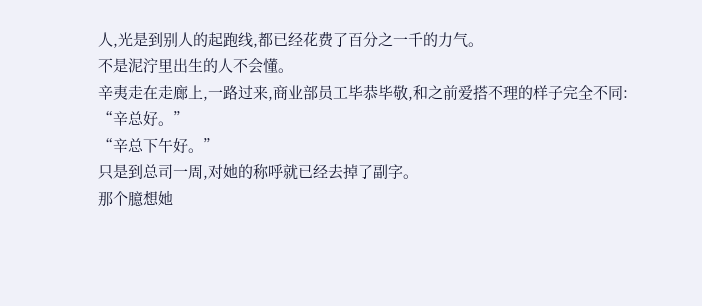人,光是到别人的起跑线,都已经花费了百分之一千的力气。
不是泥泞里出生的人不会懂。
辛夷走在走廊上,一路过来,商业部员工毕恭毕敬,和之前爱搭不理的样子完全不同:
“辛总好。”
“辛总下午好。”
只是到总司一周,对她的称呼就已经去掉了副字。
那个臆想她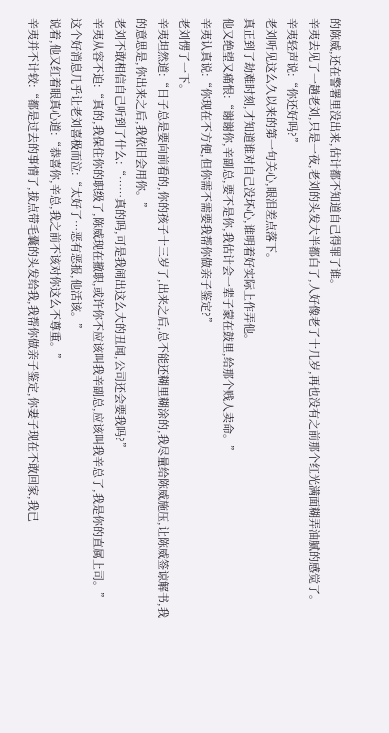的陈威,还在警署里没出来,估计都不知道自己得罪了谁。
辛夷去见了一趟老刘,只是一夜,老刘的头发大半都白了,人好像老了十几岁,再也没有之前那个红光满面糊弄油腻的感觉了。
辛夷轻声说:“你还好吗?”
老刘听见这么久以来的第一句关心,眼泪差点落下。
真正到了劫难时刻,才知道谁对自己没坏心,谁明着好实际上作弄他。
他又绝望又痛恨:“谢谢你,辛副总,要不是你,我估计会一辈子蒙在鼓里,给那个贱人卖命。”
辛夷认真说:“你现在不方便,但你需不需要我帮你做亲子鉴定?”
老刘愣了一下。
辛夷坦然道:“日子总是要向前看的,你的孩子十三岁了,出来之后,总不能还糊里糊涂的,我尽量给陈威施压,让陈威签谅解书,我的意思是,你出来之后,我依旧会用你。”
老刘不敢相信自己听到了什么:“……真的吗,可是我闹出这么大的丑闻,公司还会要我吗?”
辛夷从容不迫:“真的,我保住你的职级了,陈威现在撤职,或许你不应该叫我辛副总,应该叫我辛总了,我是你的直属上司。”
这个好消息几乎让老刘喜极而泣:“太好了…恶有恶报,他活该。”
说着,他又红着眼真心道:“恭喜你,辛总,我之前不该对你这么不尊重。”
辛夷并不计较:“都是过去的事情了,拔点带毛囊的头发给我,我帮你做亲子鉴定,你妻子现在不敢回家,我已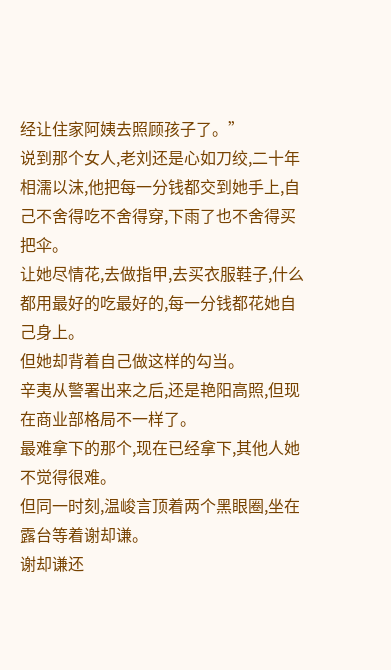经让住家阿姨去照顾孩子了。”
说到那个女人,老刘还是心如刀绞,二十年相濡以沫,他把每一分钱都交到她手上,自己不舍得吃不舍得穿,下雨了也不舍得买把伞。
让她尽情花,去做指甲,去买衣服鞋子,什么都用最好的吃最好的,每一分钱都花她自己身上。
但她却背着自己做这样的勾当。
辛夷从警署出来之后,还是艳阳高照,但现在商业部格局不一样了。
最难拿下的那个,现在已经拿下,其他人她不觉得很难。
但同一时刻,温峻言顶着两个黑眼圈,坐在露台等着谢却谦。
谢却谦还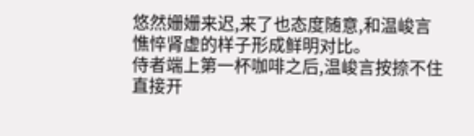悠然姗姗来迟,来了也态度随意,和温峻言憔悴肾虚的样子形成鲜明对比。
侍者端上第一杯咖啡之后,温峻言按捺不住直接开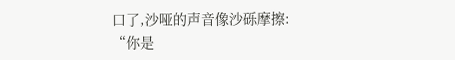口了,沙哑的声音像沙砾摩擦:
“你是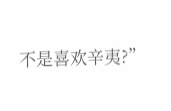不是喜欢辛夷?”